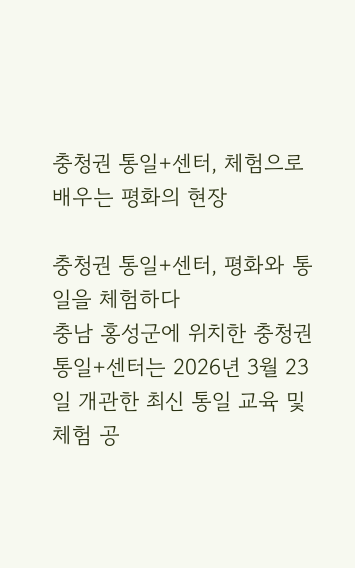충청권 통일+센터, 체험으로 배우는 평화의 현장

충청권 통일+센터, 평화와 통일을 체험하다
충남 홍성군에 위치한 충청권 통일+센터는 2026년 3월 23일 개관한 최신 통일 교육 및 체험 공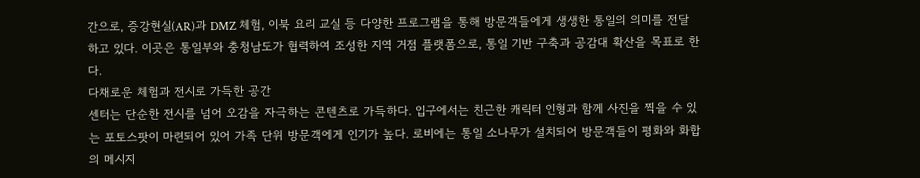간으로, 증강현실(AR)과 DMZ 체험, 이북 요리 교실 등 다양한 프로그램을 통해 방문객들에게 생생한 통일의 의미를 전달하고 있다. 이곳은 통일부와 충청남도가 협력하여 조성한 지역 거점 플랫폼으로, 통일 기반 구축과 공감대 확산을 목표로 한다.
다채로운 체험과 전시로 가득한 공간
센터는 단순한 전시를 넘어 오감을 자극하는 콘텐츠로 가득하다. 입구에서는 친근한 캐릭터 인형과 함께 사진을 찍을 수 있는 포토스팟이 마련되어 있어 가족 단위 방문객에게 인기가 높다. 로비에는 통일 소나무가 설치되어 방문객들이 평화와 화합의 메시지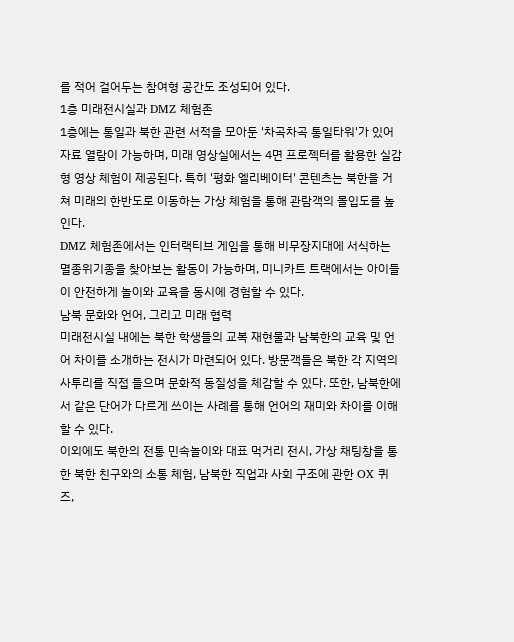를 적어 걸어두는 참여형 공간도 조성되어 있다.
1층 미래전시실과 DMZ 체험존
1층에는 통일과 북한 관련 서적을 모아둔 '차곡차곡 통일타워'가 있어 자료 열람이 가능하며, 미래 영상실에서는 4면 프로젝터를 활용한 실감형 영상 체험이 제공된다. 특히 '평화 엘리베이터' 콘텐츠는 북한을 거쳐 미래의 한반도로 이동하는 가상 체험을 통해 관람객의 몰입도를 높인다.
DMZ 체험존에서는 인터랙티브 게임을 통해 비무장지대에 서식하는 멸종위기종을 찾아보는 활동이 가능하며, 미니카트 트랙에서는 아이들이 안전하게 놀이와 교육을 동시에 경험할 수 있다.
남북 문화와 언어, 그리고 미래 협력
미래전시실 내에는 북한 학생들의 교복 재현물과 남북한의 교육 및 언어 차이를 소개하는 전시가 마련되어 있다. 방문객들은 북한 각 지역의 사투리를 직접 들으며 문화적 동질성을 체감할 수 있다. 또한, 남북한에서 같은 단어가 다르게 쓰이는 사례를 통해 언어의 재미와 차이를 이해할 수 있다.
이외에도 북한의 전통 민속놀이와 대표 먹거리 전시, 가상 채팅창을 통한 북한 친구와의 소통 체험, 남북한 직업과 사회 구조에 관한 OX 퀴즈,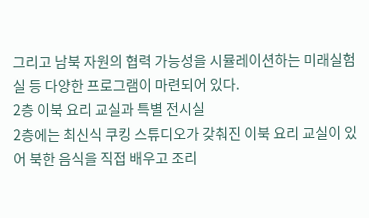그리고 남북 자원의 협력 가능성을 시뮬레이션하는 미래실험실 등 다양한 프로그램이 마련되어 있다.
2층 이북 요리 교실과 특별 전시실
2층에는 최신식 쿠킹 스튜디오가 갖춰진 이북 요리 교실이 있어 북한 음식을 직접 배우고 조리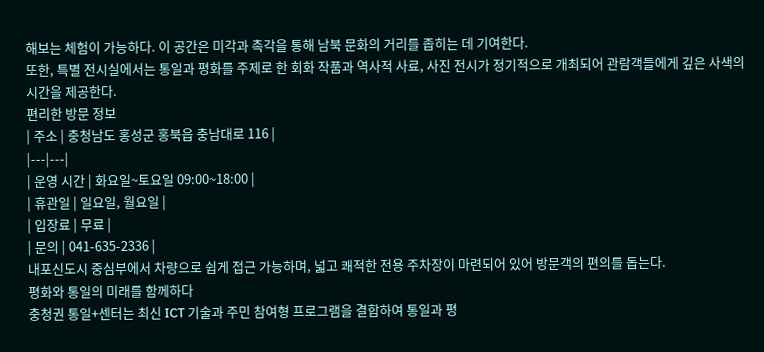해보는 체험이 가능하다. 이 공간은 미각과 촉각을 통해 남북 문화의 거리를 좁히는 데 기여한다.
또한, 특별 전시실에서는 통일과 평화를 주제로 한 회화 작품과 역사적 사료, 사진 전시가 정기적으로 개최되어 관람객들에게 깊은 사색의 시간을 제공한다.
편리한 방문 정보
| 주소 | 충청남도 홍성군 홍북읍 충남대로 116 |
|---|---|
| 운영 시간 | 화요일~토요일 09:00~18:00 |
| 휴관일 | 일요일, 월요일 |
| 입장료 | 무료 |
| 문의 | 041-635-2336 |
내포신도시 중심부에서 차량으로 쉽게 접근 가능하며, 넓고 쾌적한 전용 주차장이 마련되어 있어 방문객의 편의를 돕는다.
평화와 통일의 미래를 함께하다
충청권 통일+센터는 최신 ICT 기술과 주민 참여형 프로그램을 결합하여 통일과 평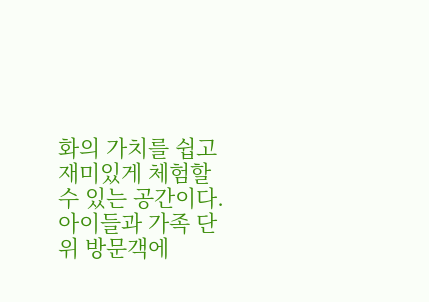화의 가치를 쉽고 재미있게 체험할 수 있는 공간이다. 아이들과 가족 단위 방문객에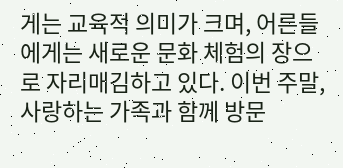게는 교육적 의미가 크며, 어른들에게는 새로운 문화 체험의 장으로 자리매김하고 있다. 이번 주말, 사랑하는 가족과 함께 방문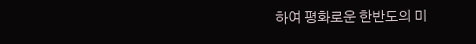하여 평화로운 한반도의 미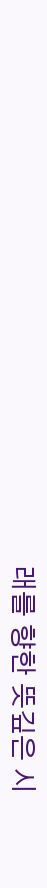래를 향한 뜻깊은 시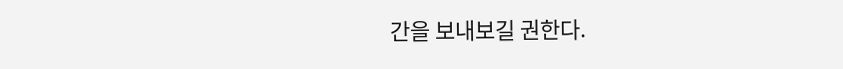간을 보내보길 권한다.